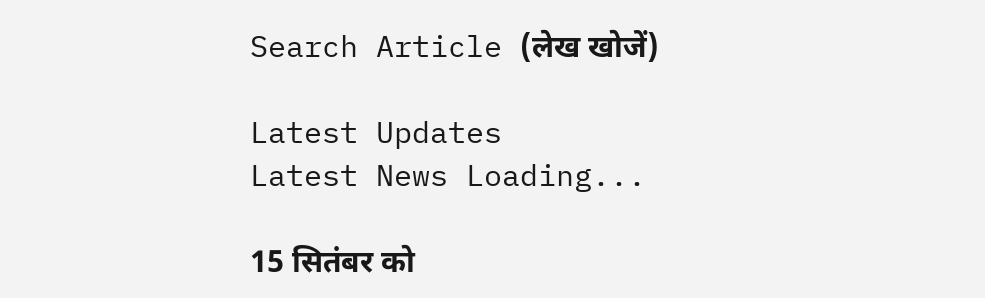Search Article (लेख खोजें)

Latest Updates
Latest News Loading...

15 सितंबर को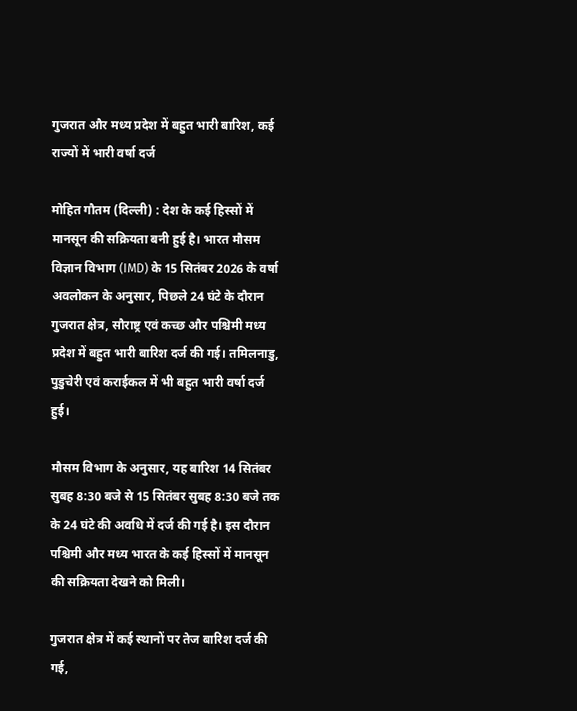गुजरात और मध्य प्रदेश में बहुत भारी बारिश, कई राज्यों में भारी वर्षा दर्ज

मोहित गौतम (दिल्ली) : देश के कई हिस्सों में मानसून की सक्रियता बनी हुई है। भारत मौसम विज्ञान विभाग (IMD) के 15 सितंबर 2026 के वर्षा अवलोकन के अनुसार, पिछले 24 घंटे के दौरान गुजरात क्षेत्र, सौराष्ट्र एवं कच्छ और पश्चिमी मध्य प्रदेश में बहुत भारी बारिश दर्ज की गई। तमिलनाडु, पुडुचेरी एवं कराईकल में भी बहुत भारी वर्षा दर्ज हुई।

मौसम विभाग के अनुसार, यह बारिश 14 सितंबर सुबह 8:30 बजे से 15 सितंबर सुबह 8:30 बजे तक के 24 घंटे की अवधि में दर्ज की गई है। इस दौरान पश्चिमी और मध्य भारत के कई हिस्सों में मानसून की सक्रियता देखने को मिली।

गुजरात क्षेत्र में कई स्थानों पर तेज बारिश दर्ज की गई,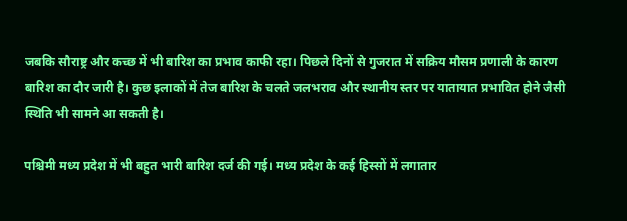जबकि सौराष्ट्र और कच्छ में भी बारिश का प्रभाव काफी रहा। पिछले दिनों से गुजरात में सक्रिय मौसम प्रणाली के कारण बारिश का दौर जारी है। कुछ इलाकों में तेज बारिश के चलते जलभराव और स्थानीय स्तर पर यातायात प्रभावित होने जैसी स्थिति भी सामने आ सकती है।

पश्चिमी मध्य प्रदेश में भी बहुत भारी बारिश दर्ज की गई। मध्य प्रदेश के कई हिस्सों में लगातार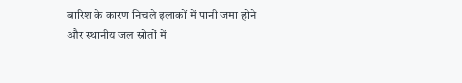बारिश के कारण निचले इलाकों में पानी जमा होने और स्थानीय जल स्रोतों में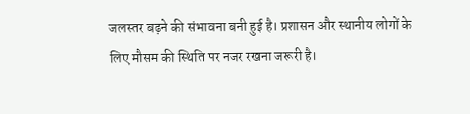जलस्तर बढ़ने की संभावना बनी हुई है। प्रशासन और स्थानीय लोगों के लिए मौसम की स्थिति पर नजर रखना जरूरी है।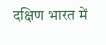दक्षिण भारत में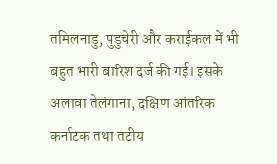तमिलनाडु, पुडुचेरी और कराईकल में भी बहुत भारी बारिश दर्ज की गई। इसके अलावा तेलंगाना, दक्षिण आंतरिक कर्नाटक तथा तटीय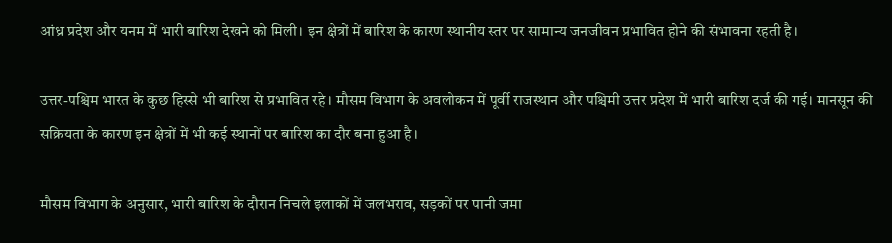आंध्र प्रदेश और यनम में भारी बारिश देखने को मिली। इन क्षेत्रों में बारिश के कारण स्थानीय स्तर पर सामान्य जनजीवन प्रभावित होने की संभावना रहती है।

उत्तर-पश्चिम भारत के कुछ हिस्से भी बारिश से प्रभावित रहे। मौसम विभाग के अवलोकन में पूर्वी राजस्थान और पश्चिमी उत्तर प्रदेश में भारी बारिश दर्ज की गई। मानसून की सक्रियता के कारण इन क्षेत्रों में भी कई स्थानों पर बारिश का दौर बना हुआ है।

मौसम विभाग के अनुसार, भारी बारिश के दौरान निचले इलाकों में जलभराव, सड़कों पर पानी जमा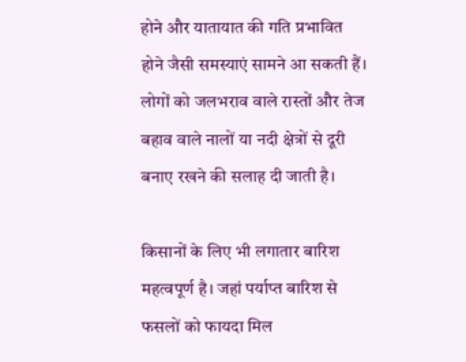होने और यातायात की गति प्रभावित होने जैसी समस्याएं सामने आ सकती हैं। लोगों को जलभराव वाले रास्तों और तेज बहाव वाले नालों या नदी क्षेत्रों से दूरी बनाए रखने की सलाह दी जाती है।

किसानों के लिए भी लगातार बारिश महत्वपूर्ण है। जहां पर्याप्त बारिश से फसलों को फायदा मिल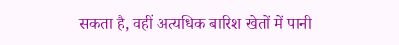सकता है, वहीं अत्यधिक बारिश खेतों में पानी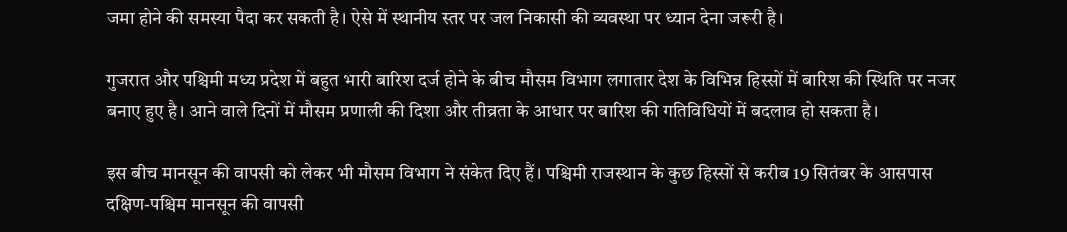जमा होने की समस्या पैदा कर सकती है। ऐसे में स्थानीय स्तर पर जल निकासी की व्यवस्था पर ध्यान देना जरूरी है।

गुजरात और पश्चिमी मध्य प्रदेश में बहुत भारी बारिश दर्ज होने के बीच मौसम विभाग लगातार देश के विभिन्न हिस्सों में बारिश की स्थिति पर नजर बनाए हुए है। आने वाले दिनों में मौसम प्रणाली की दिशा और तीव्रता के आधार पर बारिश की गतिविधियों में बदलाव हो सकता है।

इस बीच मानसून की वापसी को लेकर भी मौसम विभाग ने संकेत दिए हैं। पश्चिमी राजस्थान के कुछ हिस्सों से करीब 19 सितंबर के आसपास दक्षिण-पश्चिम मानसून की वापसी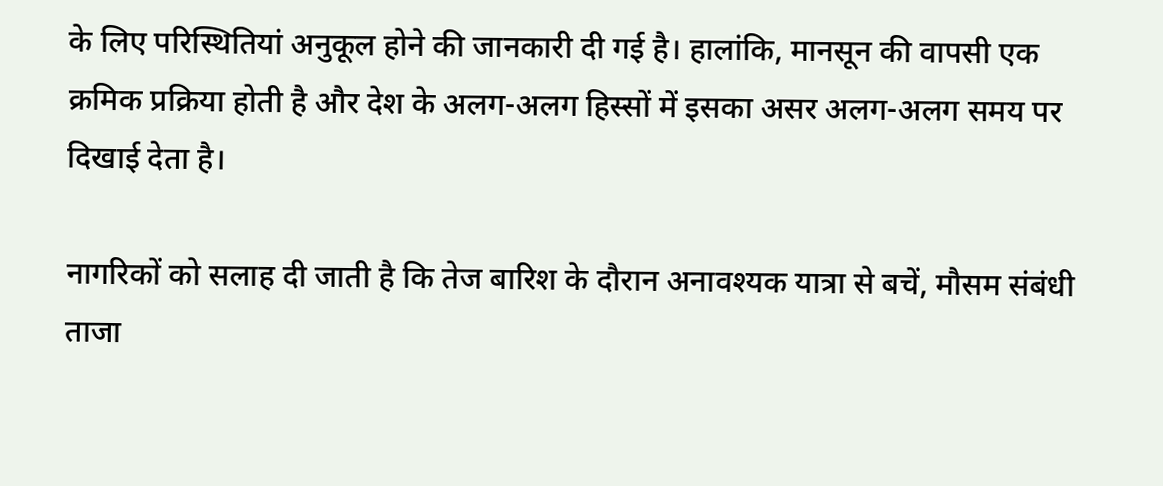के लिए परिस्थितियां अनुकूल होने की जानकारी दी गई है। हालांकि, मानसून की वापसी एक क्रमिक प्रक्रिया होती है और देश के अलग-अलग हिस्सों में इसका असर अलग-अलग समय पर दिखाई देता है।

नागरिकों को सलाह दी जाती है कि तेज बारिश के दौरान अनावश्यक यात्रा से बचें, मौसम संबंधी ताजा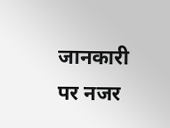जानकारी पर नजर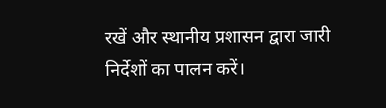रखें और स्थानीय प्रशासन द्वारा जारी निर्देशों का पालन करें।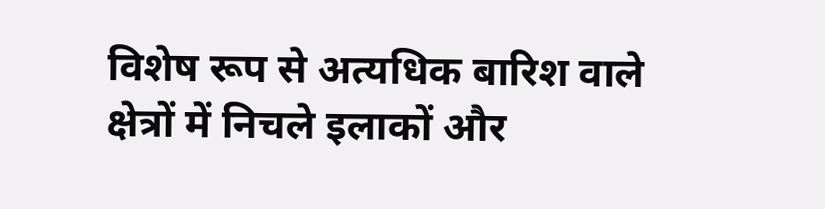विशेष रूप से अत्यधिक बारिश वाले क्षेत्रों में निचले इलाकों और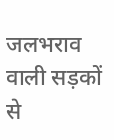जलभराव वाली सड़कों से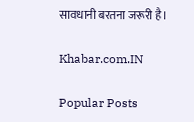सावधानी बरतना जरूरी है।

Khabar.com.IN

Popular Posts